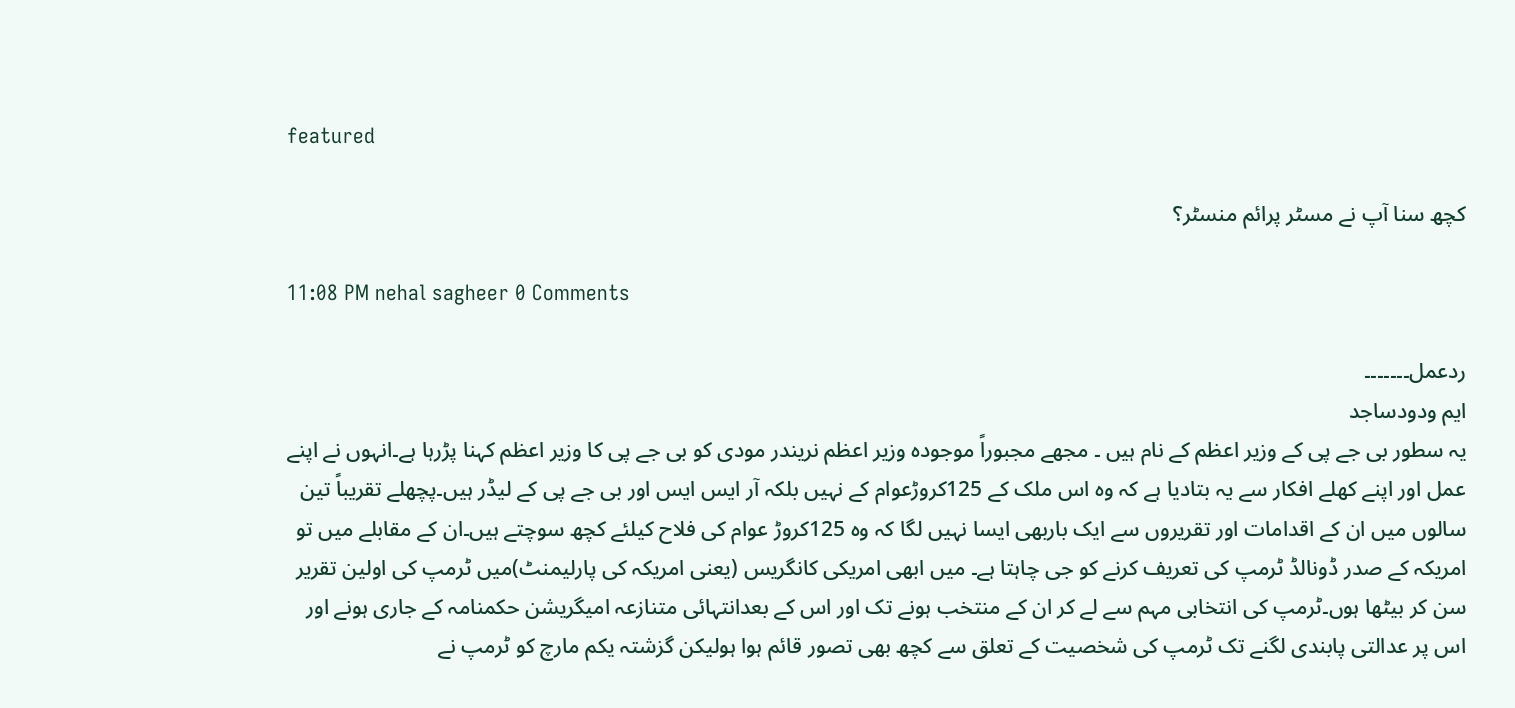featured

کچھ سنا آپ نے مسٹر پرائم منسٹر؟

11:08 PM nehal sagheer 0 Comments

ردعمل۔۔۔۔۔۔۔
ایم ودودساجد
یہ سطور بی جے پی کے وزیر اعظم کے نام ہیں ۔ مجھے مجبوراً موجودہ وزیر اعظم نریندر مودی کو بی جے پی کا وزیر اعظم کہنا پڑرہا ہے۔انہوں نے اپنے عمل اور اپنے کھلے افکار سے یہ بتادیا ہے کہ وہ اس ملک کے 125کروڑعوام کے نہیں بلکہ آر ایس ایس اور بی جے پی کے لیڈر ہیں۔پچھلے تقریباً تین سالوں میں ان کے اقدامات اور تقریروں سے ایک باربھی ایسا نہیں لگا کہ وہ 125کروڑ عوام کی فلاح کیلئے کچھ سوچتے ہیں۔ان کے مقابلے میں تو امریکہ کے صدر ڈونالڈ ٹرمپ کی تعریف کرنے کو جی چاہتا ہے۔ میں ابھی امریکی کانگریس (یعنی امریکہ کی پارلیمنٹ)میں ٹرمپ کی اولین تقریر سن کر بیٹھا ہوں۔ٹرمپ کی انتخابی مہم سے لے کر ان کے منتخب ہونے تک اور اس کے بعدانتہائی متنازعہ امیگریشن حکمنامہ کے جاری ہونے اور اس پر عدالتی پابندی لگنے تک ٹرمپ کی شخصیت کے تعلق سے کچھ بھی تصور قائم ہوا ہولیکن گزشتہ یکم مارچ کو ٹرمپ نے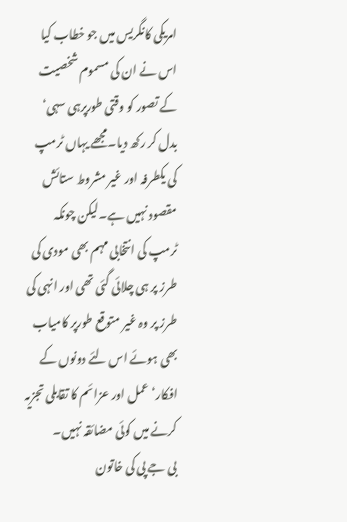امریکی کانگریس میں جو خطاب کیا اس نے ان کی مسموم شخصیت کے تصور کو وقتی طورپرہی سہی‘ بدل کر رکھ دیا۔مجھے یہاں ٹرمپ کی یکطرفہ اور غیر مشروط ستائش مقصود نہیں ہے۔لیکن چونکہ ٹرمپ کی انتخابی مہم بھی مودی کی طرز پر ہی چلائی گئی تھی اور انہی کی طرز پر وہ غیر متوقع طورپر کامیاب بھی ہوئے اس لئے دونوں کے افکار‘عمل اور عزائم کا تقابلی تجزیہ کرنے میں کوئی مضائقہ نہیں۔
بی جے پی کی خاتون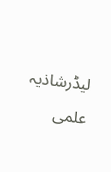لیڈرشاذیہ علمی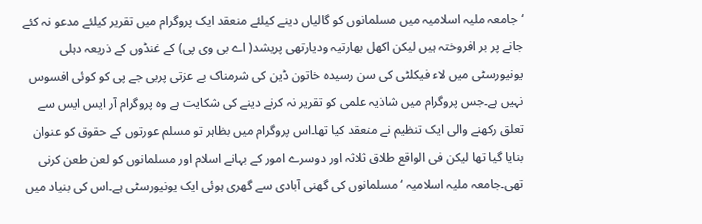‘جامعہ ملیہ اسلامیہ میں مسلمانوں کو گالیاں دینے کیلئے منعقد ایک پروگرام میں تقریر کیلئے مدعو نہ کئے جانے پر بر افروختہ ہیں لیکن اکھل بھارتیہ ودیارتھی پریشد( اے بی وی پی) کے غنڈوں کے ذریعہ دہلی یونیورسٹی میں لاء فیکلٹی کی سن رسیدہ خاتون ڈین کی شرمناک بے عزتی پربی جے پی کو کوئی افسوس نہیں ہے۔جس پروگرام میں شاذیہ علمی کو تقریر نہ کرنے دینے کی شکایت ہے وہ پروگرام آر ایس ایس سے تعلق رکھنے والی ایک تنظیم نے منعقد کیا تھا۔اس پروگرام میں بظاہر تو مسلم عورتوں کے حقوق کو عنوان بنایا گیا تھا لیکن فی الواقع طلاق ثلاثہ اور دوسرے امور کے بہانے اسلام اور مسلمانوں کو لعن طعن کرنی تھی۔جامعہ ملیہ اسلامیہ ‘مسلمانوں کی گھنی آبادی سے گھری ہوئی ایک یونیورسٹی ہے۔اس کی بنیاد میں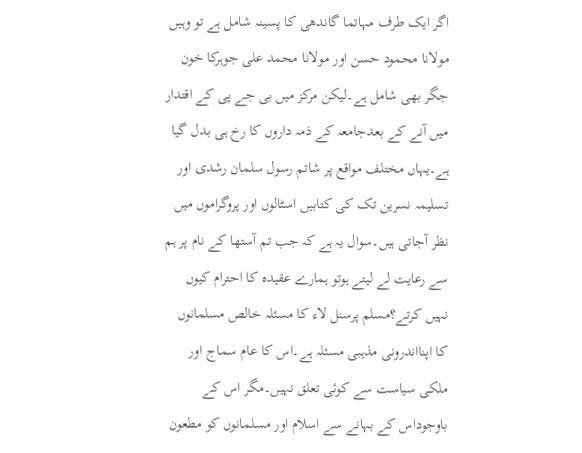اگر ایک طرف مہاتما گاندھی کا پسینہ شامل ہے تو وہیں مولانا محمود حسن اور مولانا محمد علی جوہرکا خون جگر بھی شامل ہے۔لیکن مرکز میں بی جے پی کے اقتدار میں آنے کے بعدجامعہ کے ذمہ داروں کا رخ ہی بدل گیا ہے۔یہاں مختلف مواقع پر شاتم رسول سلمان رشدی اور تسلیمہ نسرین تک کی کتابیں اسٹالوں اور پروگراموں میں نظر آجاتی ہیں۔سوال یہ ہے کہ جب تم آستھا کے نام پر ہم سے رعایت لے لیتے ہوتو ہمارے عقیدہ کا احترام کیوں نہیں کرتے؟مسلم پرسنل لاء کا مسئلہ خالص مسلمانوں کا اپنااندرونی مذہبی مسئلہ ہے۔اس کا عام سماج اور ملکی سیاست سے کوئی تعلق نہیں۔مگر اس کے باوجوداس کے بہانے سے اسلام اور مسلمانوں کو مطعون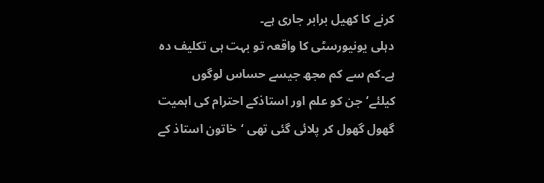کرنے کا کھیل برابر جاری ہے۔
دہلی یونیورسٹی کا واقعہ تو بہت ہی تکلیف دہ ہے۔کم سے کم مجھ جیسے حساس لوگوں کیلئے‘جن کو علم اور استاذکے احترام کی اہمیت گھول گھول کر پلائی گئی تھی ‘خاتون استاذ کے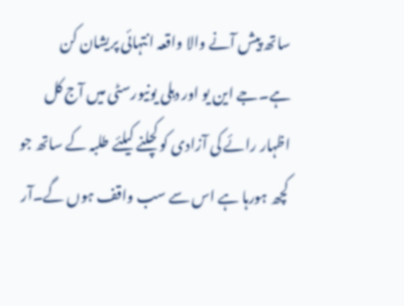ساتھ پیش آنے والا واقعہ انتہائی پریشان کن ہے۔جے این یو اور دہلی یونیورسٹی میں آج کل اظہار رائے کی آزادی کو کچلنے کیلئے طلبہ کے ساتھ جو کچھ ہورہا ہے اس سے سب واقف ہوں گے۔آر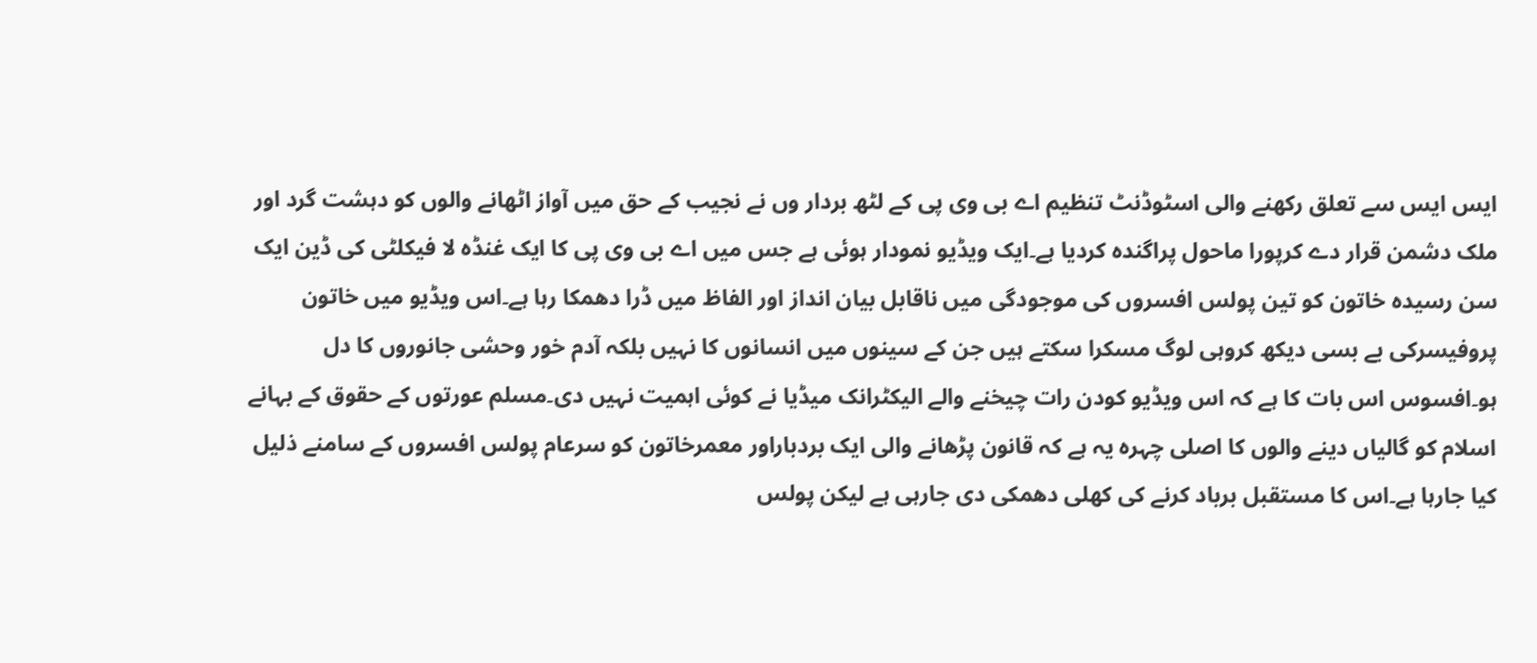ایس ایس سے تعلق رکھنے والی اسٹوڈنٹ تنظیم اے بی وی پی کے لٹھ بردار وں نے نجیب کے حق میں آواز اٹھانے والوں کو دہشت گرد اور ملک دشمن قرار دے کرپورا ماحول پراگندہ کردیا ہے۔ایک ویڈیو نمودار ہوئی ہے جس میں اے بی وی پی کا ایک غنڈہ لا فیکلٹی کی ڈین ایک سن رسیدہ خاتون کو تین پولس افسروں کی موجودگی میں ناقابل بیان انداز اور الفاظ میں ڈرا دھمکا رہا ہے۔اس ویڈیو میں خاتون پروفیسرکی بے بسی دیکھ کروہی لوگ مسکرا سکتے ہیں جن کے سینوں میں انسانوں کا نہیں بلکہ آدم خور وحشی جانوروں کا دل ہو۔افسوس اس بات کا ہے کہ اس ویڈیو کودن رات چیخنے والے الیکٹرانک میڈیا نے کوئی اہمیت نہیں دی۔مسلم عورتوں کے حقوق کے بہانے اسلام کو گالیاں دینے والوں کا اصلی چہرہ یہ ہے کہ قانون پڑھانے والی ایک بردباراور معمرخاتون کو سرعام پولس افسروں کے سامنے ذلیل کیا جارہا ہے۔اس کا مستقبل برباد کرنے کی کھلی دھمکی دی جارہی ہے لیکن پولس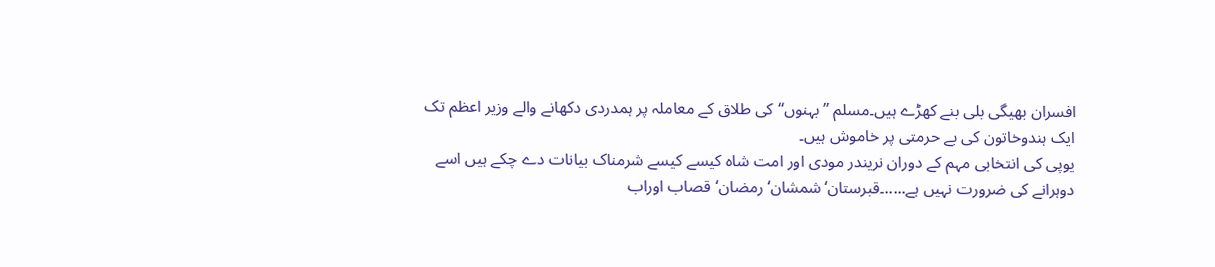افسران بھیگی بلی بنے کھڑے ہیں۔مسلم ’’بہنوں‘‘کی طلاق کے معاملہ پر ہمدردی دکھانے والے وزیر اعظم تک ایک ہندوخاتون کی بے حرمتی پر خاموش ہیں۔
یوپی کی انتخابی مہم کے دوران نریندر مودی اور امت شاہ کیسے کیسے شرمناک بیانات دے چکے ہیں اسے دوہرانے کی ضرورت نہیں ہے.....۔قبرستان‘شمشان‘رمضان‘قصاب اوراب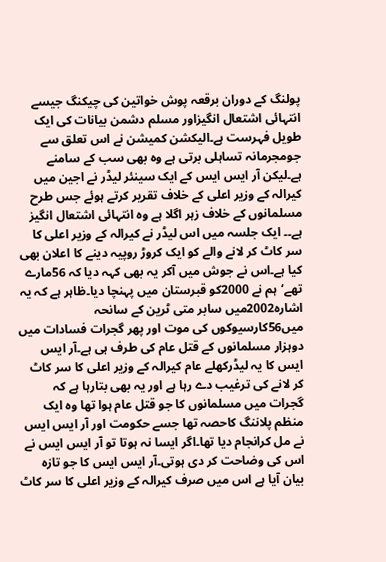پولنگ کے دوران برقعہ پوش خواتین کی چیکنگ جیسے انتہائی اشتعال انگیزاور مسلم دشمن بیانات کی ایک طویل فہرست ہے۔الیکشن کمیشن نے اس تعلق سے جومجرمانہ تساہلی برتی ہے وہ بھی سب کے سامنے ہے۔لیکن آر ایس ایس کے ایک سینئر لیڈر نے اجین میں کیرالہ کے وزیر اعلی کے خلاف تقریر کرتے ہوئے جس طرح مسلمانوں کے خلاف زہر اگلا ہے وہ انتہائی اشتعال انگیز ہے۔۔ ایک جلسہ میں اس لیڈر نے کیرالہ کے وزیر اعلی کا سر کاٹ کر لانے والے کو ایک کروڑ روپیہ دینے کا اعلان بھی کیا ہے۔اس نے جوش میں آکر یہ بھی کہہ دیا کہ 56مارے تھے‘ہم نے 2000کو قبرستان میں پہنچا دیا۔ظاہر ہے کہ یہ اشارہ2002میں سابر متی ٹرین کے سانحہ میں56کارسیوکوں کی موت اور پھر گجرات فسادات میں دوہزار مسلمانوں کے قتل عام کی طرف ہی ہے۔آر ایس ایس کا یہ لیڈرکھلے عام کیرالہ کے وزیر اعلی کا سر کاٹ کر لانے کی ترغیب دے رہا ہے اور یہ بھی بتارہا ہے کہ گجرات میں مسلمانوں کا جو قتل عام ہوا تھا وہ ایک منظم پلاننگ کاحصہ تھا جسے حکومت اور آر ایس ایس نے مل کرانجام دیا تھا۔اگر ایسا نہ ہوتا تو آر ایس ایس نے اس کی وضاحت کر دی ہوتی۔آر ایس ایس کا جو تازہ بیان آیا ہے اس میں صرف کیرالہ کے وزیر اعلی کا سر کاٹ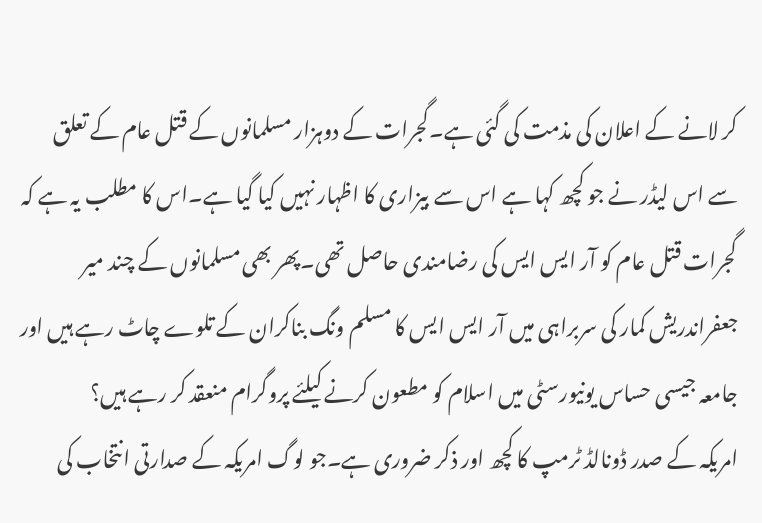کر لانے کے اعلان کی مذمت کی گئی ہے۔گجرات کے دوہزار مسلمانوں کے قتل عام کے تعلق سے اس لیڈر نے جو کچھ کہا ہے اس سے بیزاری کا اظہار نہیں کیا گیا ہے۔اس کا مطلب یہ ہے کہ گجرات قتل عام کو آر ایس ایس کی رضامندی حاصل تھی۔پھر بھی مسلمانوں کے چند میر جعفراندریش کمار کی سربراہی میں آر ایس ایس کا مسلم ونگ بناکران کے تلوے چاٹ رہے ہیں اور جامعہ جیسی حساس یونیورسٹی میں اسلام کو مطعون کرنے کیلئے پروگرام منعقد کر رہے ہیں؟
امریکہ کے صدر ڈونالڈ ٹرمپ کا کچھ اور ذکر ضروری ہے۔جو لوگ امریکہ کے صدارتی انتخاب کی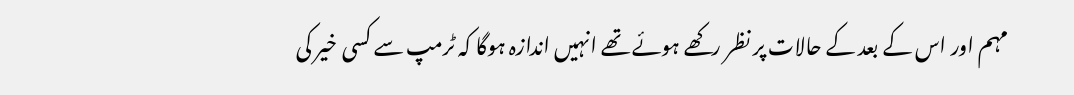مہم اور اس کے بعد کے حالات پر نظر رکھے ہوئے تھے انہیں اندازہ ہوگا کہ ٹرمپ سے کسی خیر کی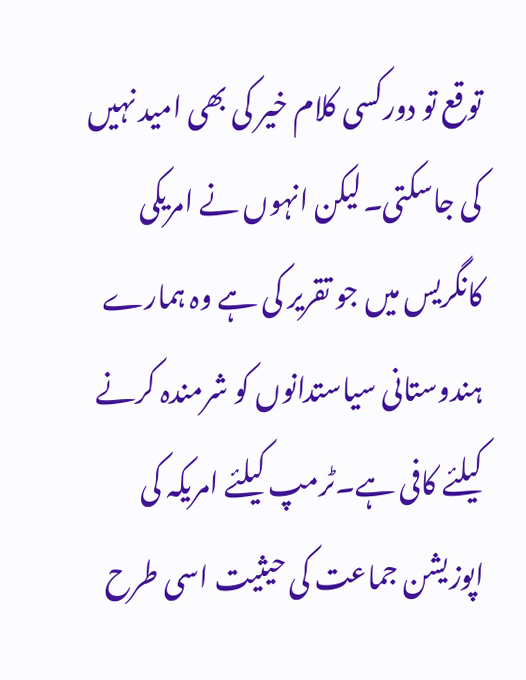توقع تو دورکسی کلام خیر کی بھی امید نہیں کی جاسکتی۔لیکن انہوں نے امریکی کانگریس میں جو تقریر کی ہے وہ ہمارے ہندوستانی سیاستدانوں کو شرمندہ کرنے کیلئے کافی ہے۔ٹرمپ کیلئے امریکہ کی اپوزیشن جماعت کی حیثیت اسی طرح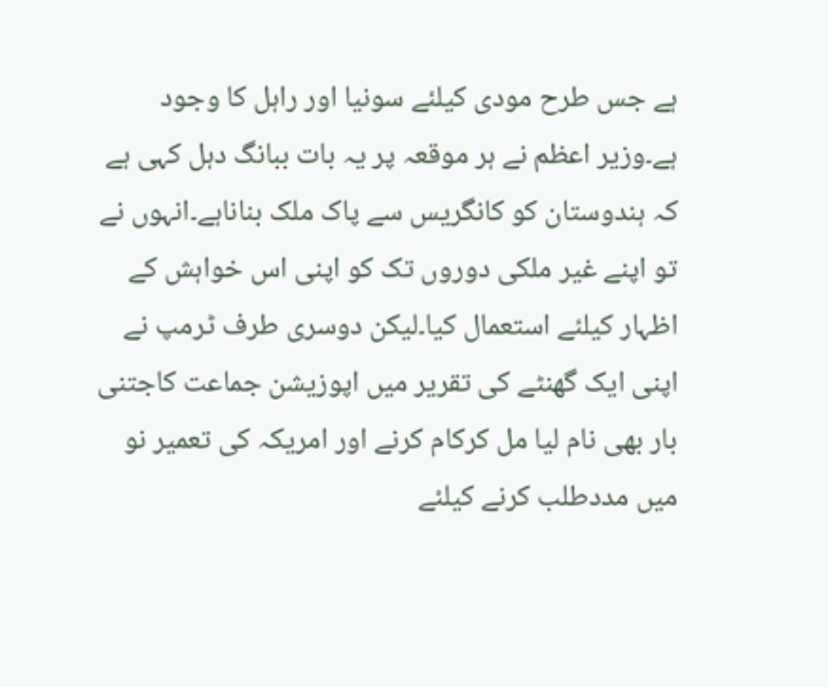ہے جس طرح مودی کیلئے سونیا اور راہل کا وجود ہے۔وزیر اعظم نے ہر موقعہ پر یہ بات ببانگ دہل کہی ہے کہ ہندوستان کو کانگریس سے پاک ملک بناناہے۔انہوں نے تو اپنے غیر ملکی دوروں تک کو اپنی اس خواہش کے اظہار کیلئے استعمال کیا۔لیکن دوسری طرف ٹرمپ نے اپنی ایک گھنٹے کی تقریر میں اپوزیشن جماعت کاجتنی بار بھی نام لیا مل کرکام کرنے اور امریکہ کی تعمیر نو میں مددطلب کرنے کیلئے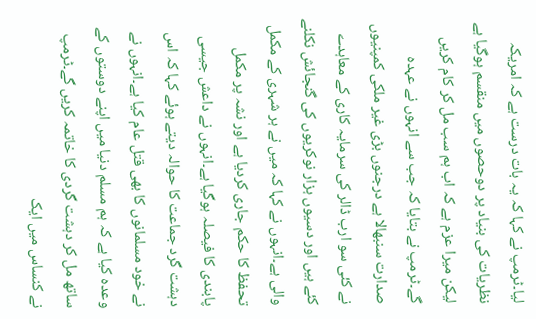لیا۔ٹرمپ نے کہا کہ یہ بات درست ہے کہ امریکہ نظریات کی بنیاد پر دوحصوں میں منقسم ہوگیا ہے لیکن میرا عزم ہے کہ اب ہم سب مل کر کام کریں گے۔ٹرمپ نے بتایا کہ جب سے انہوں نے عہدہ صدارت سنبھالا ہے درجنوں بڑی غیر ملکی کمپنیوں نے کئی سو ارب ڈالر کی سرمایہ کاری کے معاہدے کئے ہیں اور دسیوں ہزار نوکریوں کی گنجائش نکلنے والی ہے۔انہوں نے کہا کہ میں نے ہر شہری کے مکمل تحفظ کا حکم جاری کردیا ہے اور نشہ پر مکمل پابندی کا فیصلہ ہوگیا ہے۔انہوں نے داعش جیسی دہشت گرد جماعت کا حوالہ دیتے ہوئے کہا کہ اس نے خود مسلمانوں کا بھی قتل عام کیا ہے۔انہوں نے وعدہ کیا ہے کہ ہم مسلم دنیا میں اپنے دوستوں کے ساتھ مل کر دہشت گردی کا خاتمہ کریں گے۔ٹرمپ نے کنساس میں ایک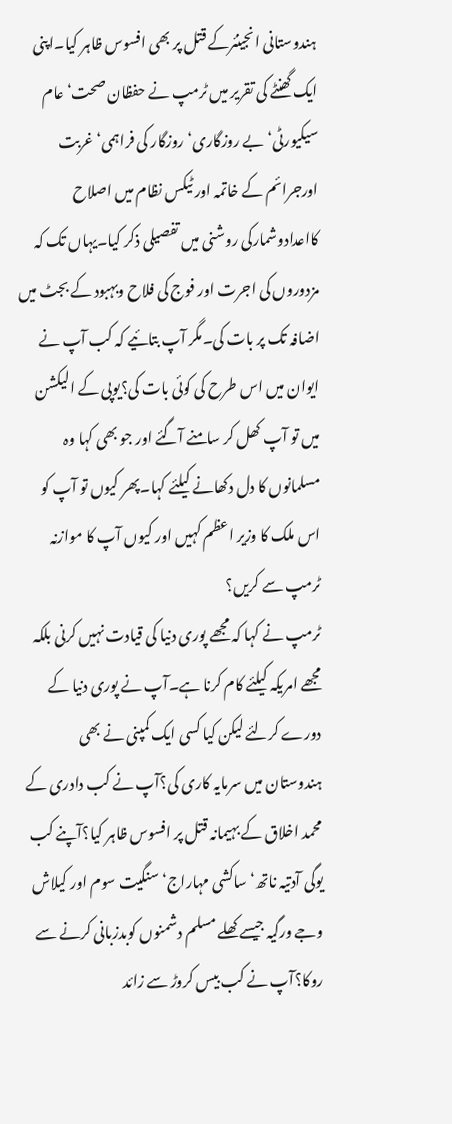ہندوستانی انجینئرکے قتل پر بھی افسوس ظاہر کیا۔اپنی ایک گھنٹے کی تقریر میں ٹرمپ نے حفظان صحت‘عام سیکیورٹی‘ بے روزگاری‘روزگار کی فراہمی‘غربت اورجرائم کے خاتمہ اور ٹیکس نظام میں اصلاح کااعدادوشمارکی روشنی میں تفصیلی ذکر کیا۔یہاں تک کہ مزدوروں کی اجرت اور فوج کی فلاح وبہبود کے بجٹ میں اضافہ تک پر بات کی۔مگر آپ بتائیے کہ کب آپ نے ایوان میں اس طرح کی کوئی بات کی؟یوپی کے الیکشن میں تو آپ کھل کر سامنے آگئے اور جو بھی کہا وہ مسلمانوں کا دل دکھانے کیلئے کہا۔پھر کیوں تو آپ کو اس ملک کا وزیر اعظم کہیں اور کیوں آپ کا موازنہ ٹرمپ سے کریں؟
ٹرمپ نے کہا کہ مجھے پوری دنیا کی قیادت نہیں کرنی بلکہ مجھے امریکہ کیلئے کام کرنا ہے۔آپ نے پوری دنیا کے دورے کرلئے لیکن کیا کسی ایک کمپنی نے بھی ہندوستان میں سرمایہ کاری کی؟آپ نے کب دادری کے محمد اخلاق کے بہیمانہ قتل پر افسوس ظاہر کیا؟آپنے کب یوگی آدتیہ ناتھ‘ساکشی مہاراج‘سنگیت سوم اور کیلاش وجے ورگیہ جیسے کھلے مسلم دشمنوں کوبدزبانی کرنے سے روکا؟آپ نے کب بیس کروڑ سے زائد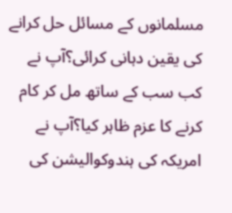مسلمانوں کے مسائل حل کرانے کی یقین دہانی کرائی؟آپ نے کب سب کے ساتھ مل کر کام کرنے کا عزم ظاہر کیا؟آپ نے امریکہ کی ہندوکوالیشن کی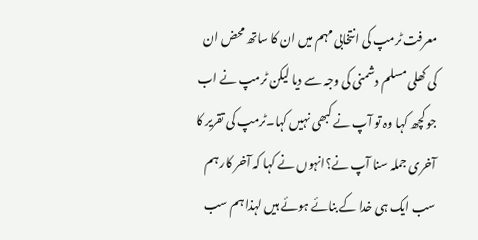معرفت ٹرمپ کی انتخابی مہم میں ان کا ساتھ محض ان کی کھلی مسلم دشمنی کی وجہ سے دیا لیکن ٹرمپ نے اب جو کچھ کہا وہ تو آپ نے کبھی نہیں کہا۔ٹرمپ کی تقریر کا آخری جملہ سنا آپ نے؟انہوں نے کہا کہ آخر کار ہم سب ایک ہی خدا کے بنائے ہوئے ہیں لہذا ہم سب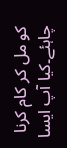کو مل کر کام کرنا چاہئے۔کیا آپ ایسا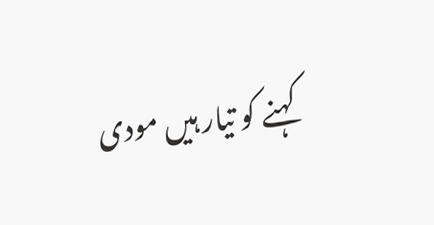کہنے کو تیار ہیں مودی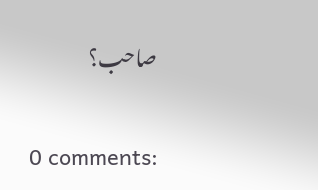صاحب؟

0 comments: